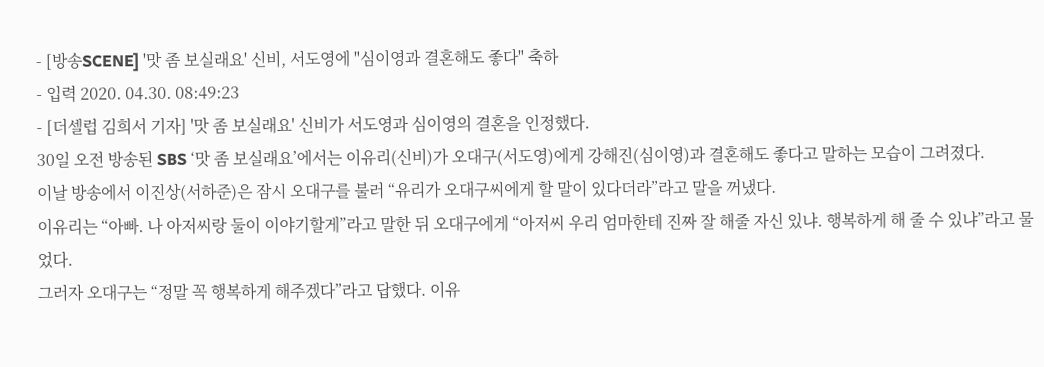- [방송SCENE] '맛 좀 보실래요' 신비, 서도영에 "심이영과 결혼해도 좋다" 축하
- 입력 2020. 04.30. 08:49:23
- [더셀럽 김희서 기자] '맛 좀 보실래요' 신비가 서도영과 심이영의 결혼을 인정했다.
30일 오전 방송된 SBS ‘맛 좀 보실래요’에서는 이유리(신비)가 오대구(서도영)에게 강해진(심이영)과 결혼해도 좋다고 말하는 모습이 그려졌다.
이날 방송에서 이진상(서하준)은 잠시 오대구를 불러 “유리가 오대구씨에게 할 말이 있다더라”라고 말을 꺼냈다.
이유리는 “아빠. 나 아저씨랑 둘이 이야기할게”라고 말한 뒤 오대구에게 “아저씨 우리 엄마한테 진짜 잘 해줄 자신 있냐. 행복하게 해 줄 수 있냐”라고 물었다.
그러자 오대구는 “정말 꼭 행복하게 해주겠다”라고 답했다. 이유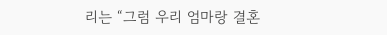리는 “그럼 우리 엄마랑 결혼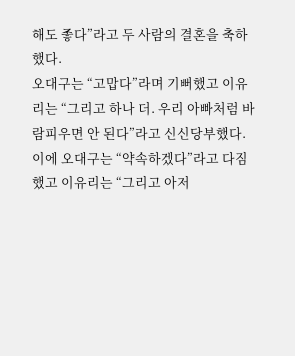해도 좋다”라고 두 사람의 결혼을 축하했다.
오대구는 “고맙다”라며 기뻐했고 이유리는 “그리고 하나 더. 우리 아빠처럼 바람피우면 안 된다”라고 신신당부했다.
이에 오대구는 “약속하겠다”라고 다짐했고 이유리는 “그리고 아저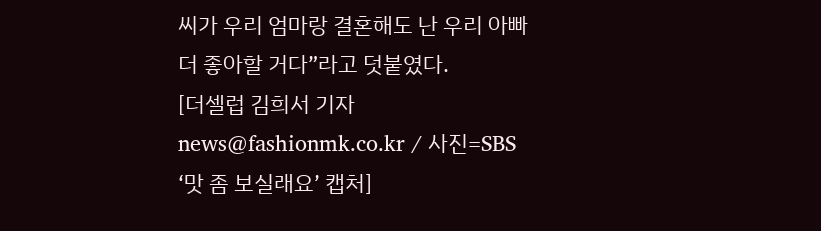씨가 우리 엄마랑 결혼해도 난 우리 아빠 더 좋아할 거다”라고 덧붙였다.
[더셀럽 김희서 기자 news@fashionmk.co.kr / 사진=SBS ‘맛 좀 보실래요’ 캡처]